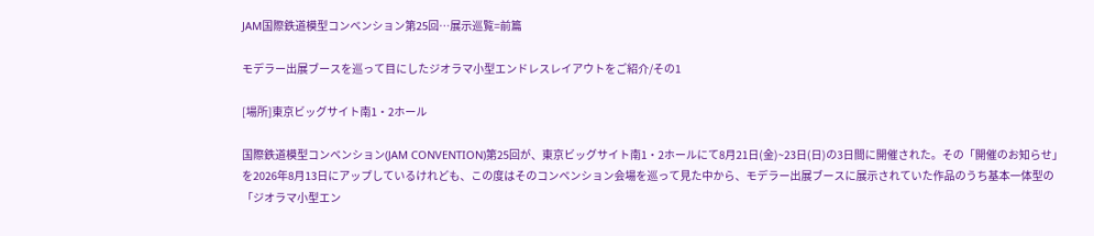JAM国際鉄道模型コンベンション第25回…展示巡覧=前篇

モデラー出展ブースを巡って目にしたジオラマ小型エンドレスレイアウトをご紹介/その1

[場所]東京ビッグサイト南1・2ホール

国際鉄道模型コンベンション(JAM CONVENTION)第25回が、東京ビッグサイト南1・2ホールにて8月21日(金)~23日(日)の3日間に開催された。その「開催のお知らせ」を2026年8月13日にアップしているけれども、この度はそのコンベンション会場を巡って見た中から、モデラー出展ブースに展示されていた作品のうち基本一体型の「ジオラマ小型エン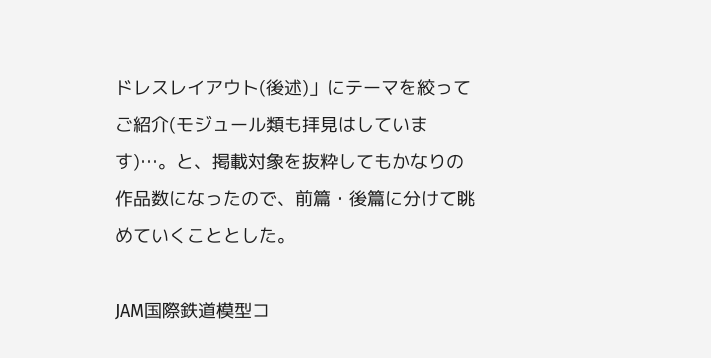ドレスレイアウト(後述)」にテーマを絞ってご紹介(モジュール類も拝見はしています)…。と、掲載対象を抜粋してもかなりの作品数になったので、前篇・後篇に分けて眺めていくこととした。

JAM国際鉄道模型コ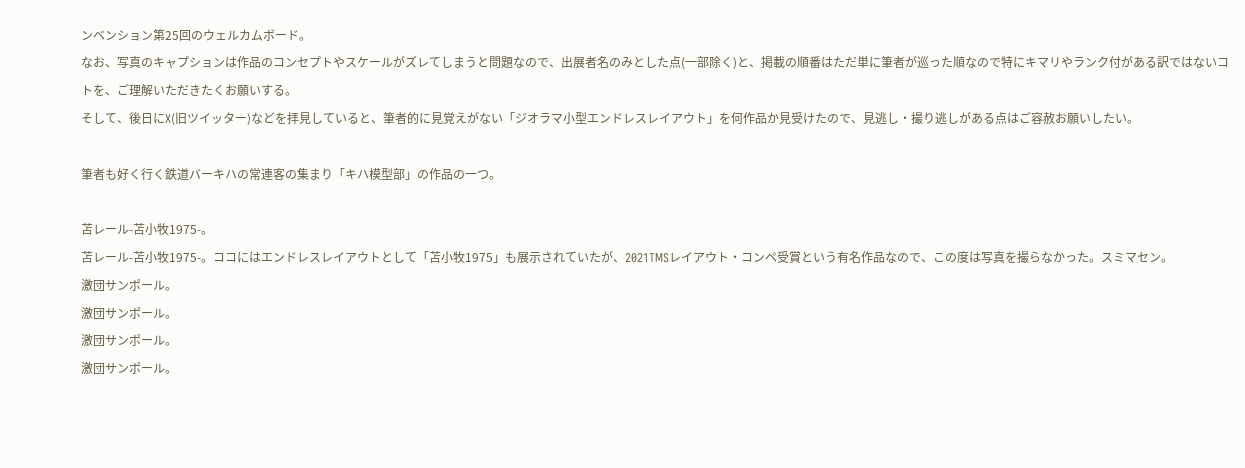ンベンション第25回のウェルカムボード。
なお、写真のキャプションは作品のコンセプトやスケールがズレてしまうと問題なので、出展者名のみとした点(一部除く)と、掲載の順番はただ単に筆者が巡った順なので特にキマリやランク付がある訳ではないコトを、ご理解いただきたくお願いする。
そして、後日にX(旧ツイッター)などを拝見していると、筆者的に見覚えがない「ジオラマ小型エンドレスレイアウト」を何作品か見受けたので、見逃し・撮り逃しがある点はご容赦お願いしたい。

筆者も好く行く鉄道バーキハの常連客の集まり「キハ模型部」の作品の一つ。

苫レール-苫小牧1975-。
苫レール-苫小牧1975-。ココにはエンドレスレイアウトとして「苫小牧1975」も展示されていたが、2021TMSレイアウト・コンペ受賞という有名作品なので、この度は写真を撮らなかった。スミマセン。
激団サンポール。
激団サンポール。
激団サンポール。
激団サンポール。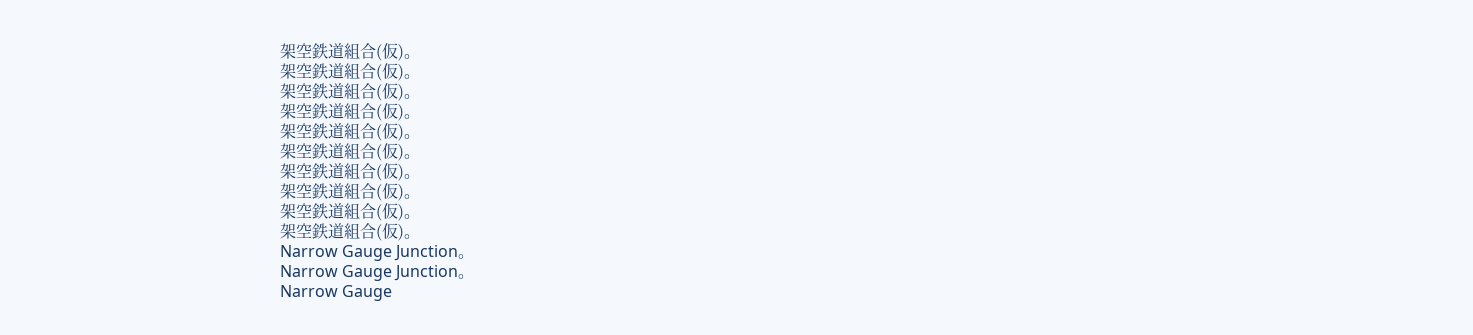架空鉄道組合(仮)。
架空鉄道組合(仮)。
架空鉄道組合(仮)。
架空鉄道組合(仮)。
架空鉄道組合(仮)。
架空鉄道組合(仮)。
架空鉄道組合(仮)。
架空鉄道組合(仮)。
架空鉄道組合(仮)。
架空鉄道組合(仮)。
Narrow Gauge Junction。
Narrow Gauge Junction。
Narrow Gauge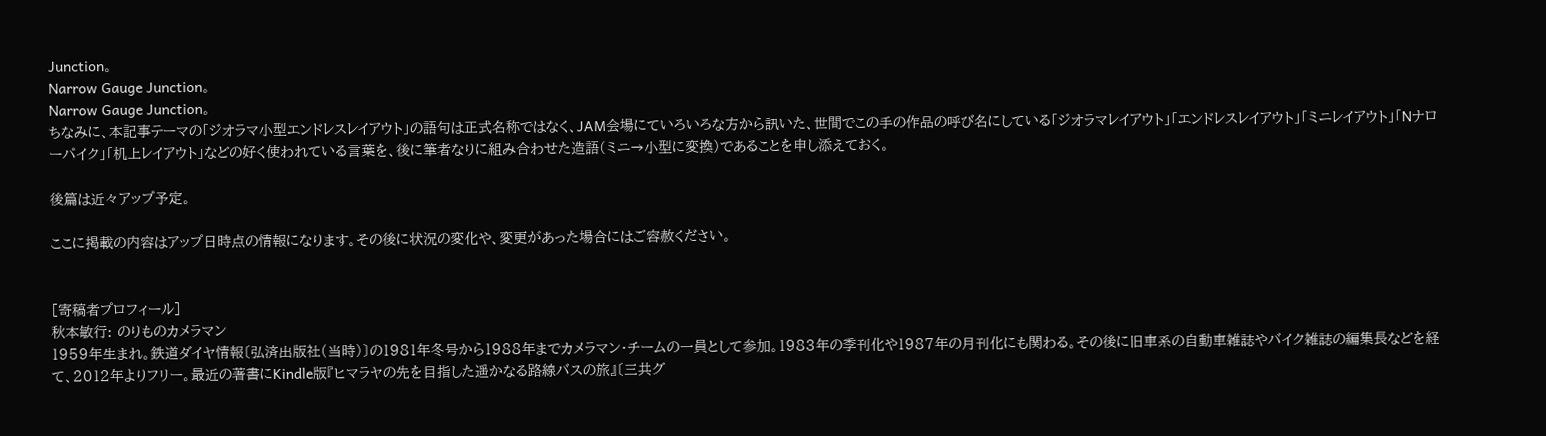Junction。
Narrow Gauge Junction。
Narrow Gauge Junction。
ちなみに、本記事テーマの「ジオラマ小型エンドレスレイアウト」の語句は正式名称ではなく、JAM会場にていろいろな方から訊いた、世間でこの手の作品の呼び名にしている「ジオラマレイアウト」「エンドレスレイアウト」「ミニレイアウト」「Nナローパイク」「机上レイアウト」などの好く使われている言葉を、後に筆者なりに組み合わせた造語(ミニ→小型に変換)であることを申し添えておく。

後篇は近々アップ予定。

ここに掲載の内容はアップ日時点の情報になります。その後に状況の変化や、変更があった場合にはご容赦ください。


[寄稿者プロフィール]
秋本敏行: のりものカメラマン
1959年生まれ。鉄道ダイヤ情報〔弘済出版社(当時)〕の1981年冬号から1988年までカメラマン・チームの一員として参加。1983年の季刊化や1987年の月刊化にも関わる。その後に旧車系の自動車雑誌やバイク雑誌の編集長などを経て、2012年よりフリー。最近の著書にKindle版『ヒマラヤの先を目指した遥かなる路線バスの旅』〔三共グ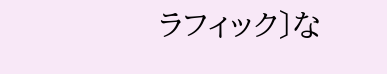ラフィック〕な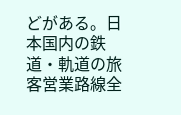どがある。日本国内の鉄道・軌道の旅客営業路線全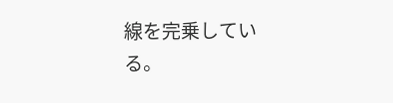線を完乗している。